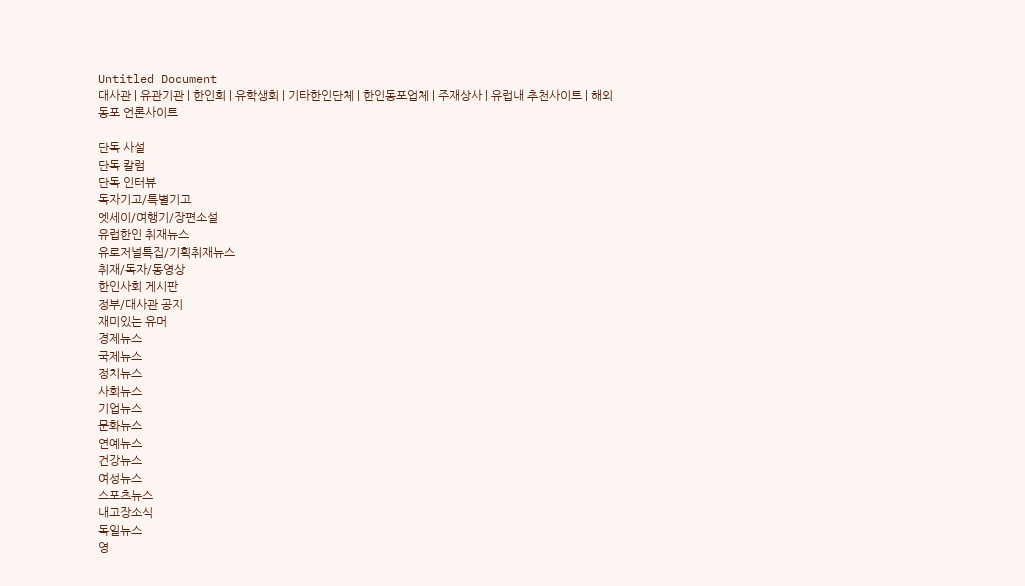Untitled Document
대사관 | 유관기관 | 한인회 | 유학생회 | 기타한인단체 | 한인동포업체 | 주재상사 | 유럽내 추천사이트 | 해외동포 언론사이트

단독 사설
단독 칼럼
단독 인터뷰
독자기고/특별기고
엣세이/여행기/장편소설
유럽한인 취재뉴스
유로저널특집/기획취재뉴스
취재/독자/동영상
한인사회 게시판
정부/대사관 공지
재미있는 유머
경제뉴스
국제뉴스
정치뉴스
사회뉴스
기업뉴스
문화뉴스
연예뉴스
건강뉴스
여성뉴스
스포츠뉴스
내고장소식
독일뉴스
영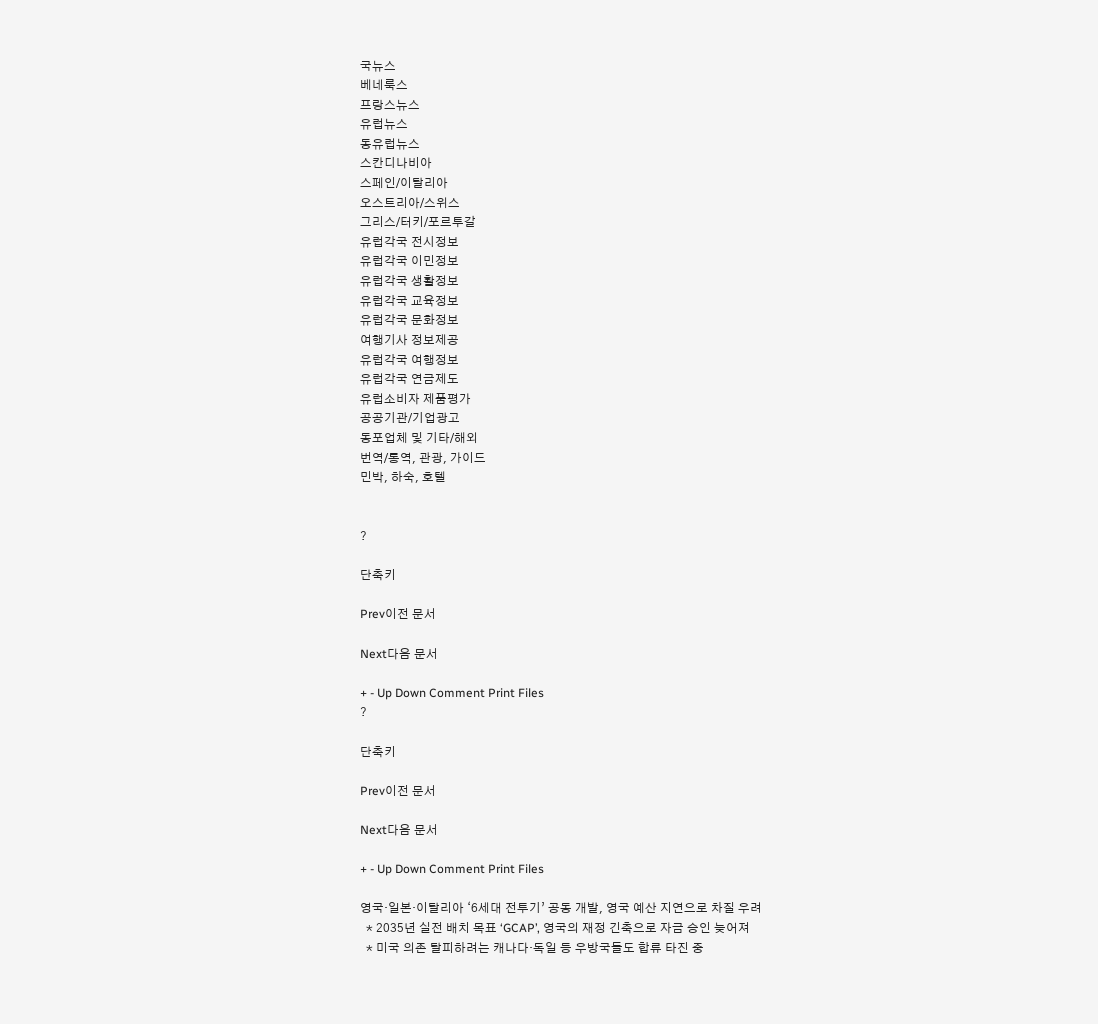국뉴스
베네룩스
프랑스뉴스
유럽뉴스
동유럽뉴스
스칸디나비아
스페인/이탈리아
오스트리아/스위스
그리스/터키/포르투갈
유럽각국 전시정보
유럽각국 이민정보
유럽각국 생활정보
유럽각국 교육정보
유럽각국 문화정보
여행기사 정보제공
유럽각국 여행정보
유럽각국 연금제도
유럽소비자 제품평가
공공기관/기업광고
동포업체 및 기타/해외
번역/통역, 관광, 가이드
민박, 하숙, 호텔


?

단축키

Prev이전 문서

Next다음 문서

+ - Up Down Comment Print Files
?

단축키

Prev이전 문서

Next다음 문서

+ - Up Down Comment Print Files

영국·일본·이탈리아 ‘6세대 전투기’ 공동 개발, 영국 예산 지연으로 차질 우려
  * 2035년 실전 배치 목표 ‘GCAP’, 영국의 재정 긴축으로 자금 승인 늦어져
  * 미국 의존 탈피하려는 캐나다·독일 등 우방국들도 합류 타진 중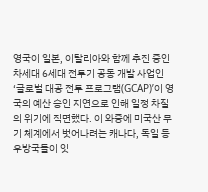영국이 일본, 이탈리아와 함께 추진 중인 차세대 6세대 전투기 공동 개발 사업인 ‘글로벌 대공 전투 프로그램(GCAP)’이 영국의 예산 승인 지연으로 인해 일정 차질의 위기에 직면했다. 이 와중에 미국산 무기 체계에서 벗어나려는 캐나다, 독일 등 우방국들이 잇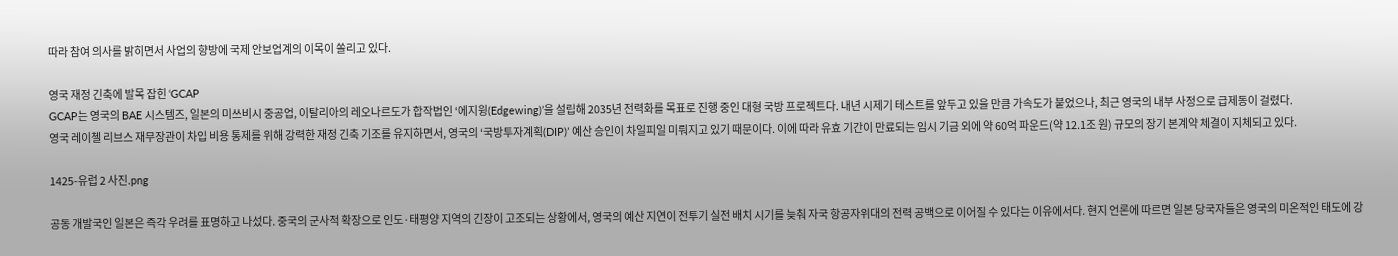따라 참여 의사를 밝히면서 사업의 향방에 국제 안보업계의 이목이 쏠리고 있다.

영국 재정 긴축에 발목 잡힌 ‘GCAP
GCAP는 영국의 BAE 시스템즈, 일본의 미쓰비시 중공업, 이탈리아의 레오나르도가 합작법인 ‘에지윙(Edgewing)’을 설립해 2035년 전력화를 목표로 진행 중인 대형 국방 프로젝트다. 내년 시제기 테스트를 앞두고 있을 만큼 가속도가 붙었으나, 최근 영국의 내부 사정으로 급제동이 걸렸다.
영국 레이첼 리브스 재무장관이 차입 비용 통제를 위해 강력한 재정 긴축 기조를 유지하면서, 영국의 ‘국방투자계획(DIP)’ 예산 승인이 차일피일 미뤄지고 있기 때문이다. 이에 따라 유효 기간이 만료되는 임시 기금 외에 약 60억 파운드(약 12.1조 원) 규모의 장기 본계약 체결이 지체되고 있다.

1425-유럽 2 사진.png

공동 개발국인 일본은 즉각 우려를 표명하고 나섰다. 중국의 군사적 확장으로 인도·태평양 지역의 긴장이 고조되는 상황에서, 영국의 예산 지연이 전투기 실전 배치 시기를 늦춰 자국 항공자위대의 전력 공백으로 이어질 수 있다는 이유에서다. 현지 언론에 따르면 일본 당국자들은 영국의 미온적인 태도에 강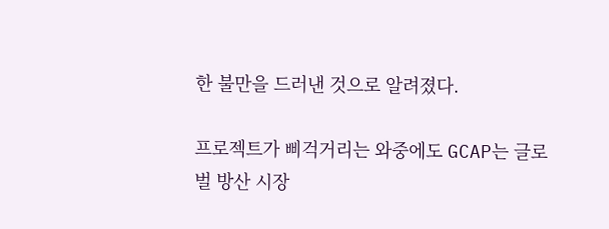한 불만을 드러낸 것으로 알려졌다.

프로젝트가 삐걱거리는 와중에도 GCAP는 글로벌 방산 시장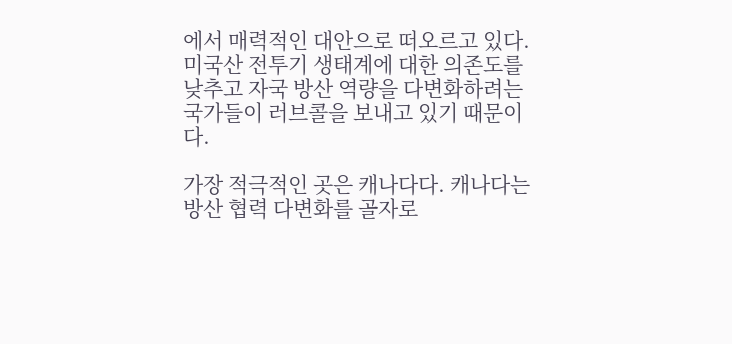에서 매력적인 대안으로 떠오르고 있다. 미국산 전투기 생태계에 대한 의존도를 낮추고 자국 방산 역량을 다변화하려는 국가들이 러브콜을 보내고 있기 때문이다.

가장 적극적인 곳은 캐나다다. 캐나다는 방산 협력 다변화를 골자로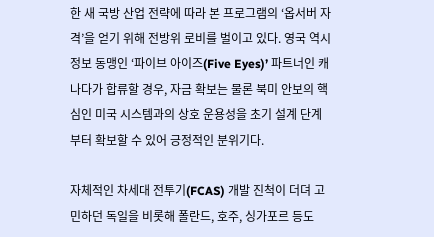한 새 국방 산업 전략에 따라 본 프로그램의 ‘옵서버 자격’을 얻기 위해 전방위 로비를 벌이고 있다. 영국 역시 정보 동맹인 ‘파이브 아이즈(Five Eyes)’ 파트너인 캐나다가 합류할 경우, 자금 확보는 물론 북미 안보의 핵심인 미국 시스템과의 상호 운용성을 초기 설계 단계부터 확보할 수 있어 긍정적인 분위기다.

자체적인 차세대 전투기(FCAS) 개발 진척이 더뎌 고민하던 독일을 비롯해 폴란드, 호주, 싱가포르 등도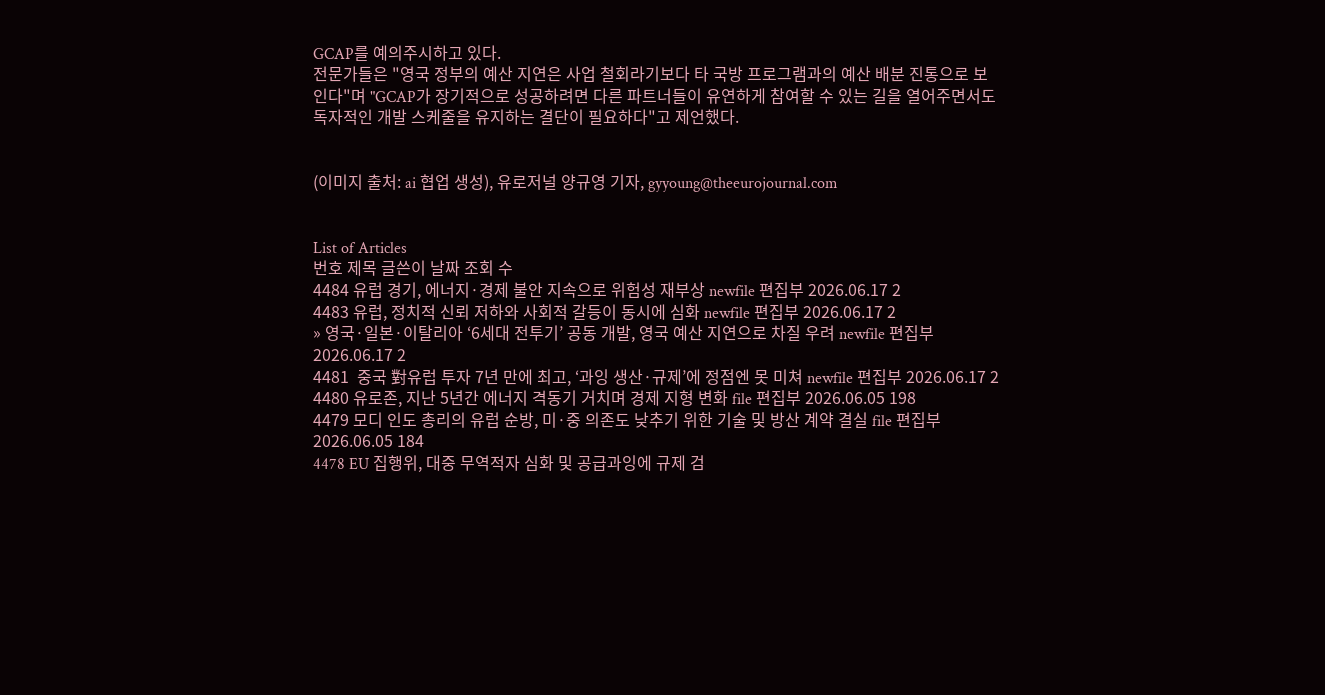GCAP를 예의주시하고 있다.
전문가들은 "영국 정부의 예산 지연은 사업 철회라기보다 타 국방 프로그램과의 예산 배분 진통으로 보인다"며 "GCAP가 장기적으로 성공하려면 다른 파트너들이 유연하게 참여할 수 있는 길을 열어주면서도 독자적인 개발 스케줄을 유지하는 결단이 필요하다"고 제언했다.


(이미지 출처: ai 협업 생성), 유로저널 양규영 기자, gyyoung@theeurojournal.com


List of Articles
번호 제목 글쓴이 날짜 조회 수
4484 유럽 경기, 에너지·경제 불안 지속으로 위험성 재부상 newfile 편집부 2026.06.17 2
4483 유럽, 정치적 신뢰 저하와 사회적 갈등이 동시에 심화 newfile 편집부 2026.06.17 2
» 영국·일본·이탈리아 ‘6세대 전투기’ 공동 개발, 영국 예산 지연으로 차질 우려 newfile 편집부 2026.06.17 2
4481  중국 對유럽 투자 7년 만에 최고, ‘과잉 생산·규제’에 정점엔 못 미쳐 newfile 편집부 2026.06.17 2
4480 유로존, 지난 5년간 에너지 격동기 거치며 경제 지형 변화 file 편집부 2026.06.05 198
4479 모디 인도 총리의 유럽 순방, 미·중 의존도 낮추기 위한 기술 및 방산 계약 결실 file 편집부 2026.06.05 184
4478 EU 집행위, 대중 무역적자 심화 및 공급과잉에 규제 검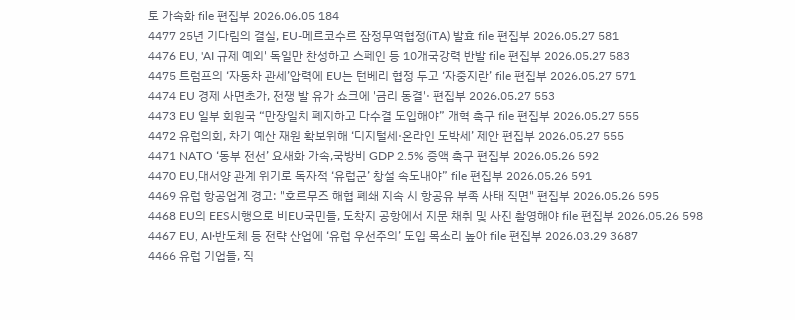토 가속화 file 편집부 2026.06.05 184
4477 25년 기다림의 결실, EU-메르코수르 잠정무역협정(iTA) 발효 file 편집부 2026.05.27 581
4476 EU, 'AI 규제 예외' 독일만 찬성하고 스페인 등 10개국강력 반발 file 편집부 2026.05.27 583
4475 트럼프의 ‘자동차 관세’압력에 EU는 턴베리 협정 두고 ‘자중지란’ file 편집부 2026.05.27 571
4474 EU 경제 사면초가, 전쟁 발 유가 쇼크에 '금리 동결'· 편집부 2026.05.27 553
4473 EU 일부 회원국 “만장일치 폐지하고 다수결 도입해야” 개혁 촉구 file 편집부 2026.05.27 555
4472 유럽의회, 차기 예산 재원 확보위해 ‘디지털세·온라인 도박세’ 제안 편집부 2026.05.27 555
4471 NATO ‘동부 전선’ 요새화 가속,국방비 GDP 2.5% 증액 촉구 편집부 2026.05.26 592
4470 EU,대서양 관계 위기로 독자적 ‘유럽군’ 창설 속도내야” file 편집부 2026.05.26 591
4469 유럽 항공업계 경고: "호르무즈 해협 폐쇄 지속 시 항공유 부족 사태 직면" 편집부 2026.05.26 595
4468 EU의 EES시행으로 비EU국민들, 도착지 공항에서 지문 채취 및 사진 촬영해야 file 편집부 2026.05.26 598
4467 EU, AI·반도체 등 전략 산업에 ‘유럽 우선주의’ 도입 목소리 높아 file 편집부 2026.03.29 3687
4466 유럽 기업들, 직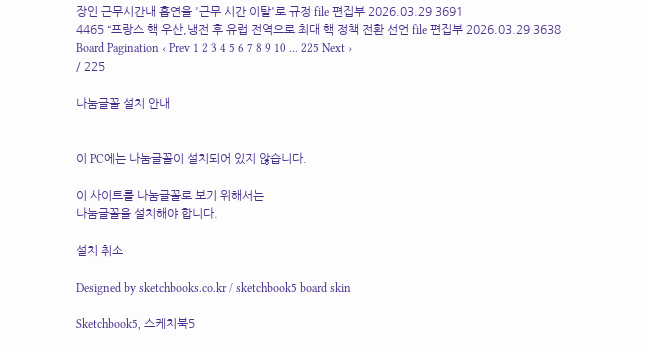장인 근무시간내 흡연을 '근무 시간 이탈'로 규정 file 편집부 2026.03.29 3691
4465 “프랑스 핵 우산,냉전 후 유럽 전역으로 최대 핵 정책 전환 선언 file 편집부 2026.03.29 3638
Board Pagination ‹ Prev 1 2 3 4 5 6 7 8 9 10 ... 225 Next ›
/ 225

나눔글꼴 설치 안내


이 PC에는 나눔글꼴이 설치되어 있지 않습니다.

이 사이트를 나눔글꼴로 보기 위해서는
나눔글꼴을 설치해야 합니다.

설치 취소

Designed by sketchbooks.co.kr / sketchbook5 board skin

Sketchbook5, 스케치북5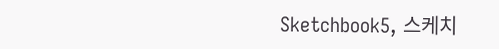Sketchbook5, 스케치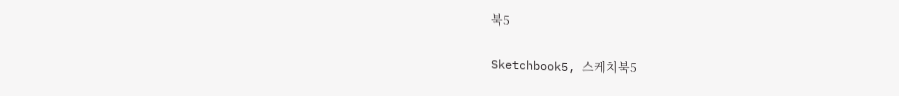북5

Sketchbook5, 스케치북5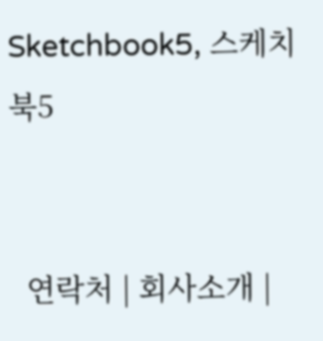Sketchbook5, 스케치북5


  연락처 | 회사소개 |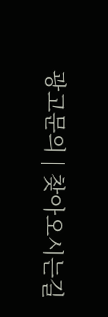광고문의 | 찾아오시는길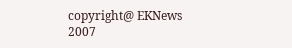copyright@ EKNews 2007